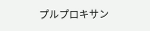プルプロキサン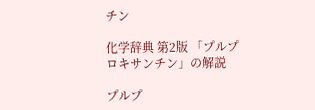チン

化学辞典 第2版 「プルプロキサンチン」の解説

プルプ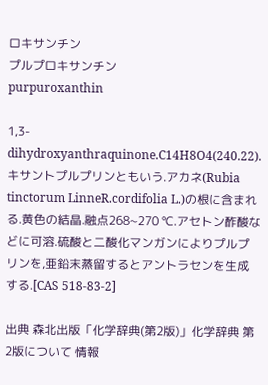ロキサンチン
プルプロキサンチン
purpuroxanthin

1,3-dihydroxyanthraquinone.C14H8O4(240.22).キサントプルプリンともいう.アカネ(Rubia tinctorum LinneR.cordifolia L.)の根に含まれる.黄色の結晶.融点268~270 ℃.アセトン酢酸などに可溶.硫酸と二酸化マンガンによりプルプリンを,亜鉛末蒸留するとアントラセンを生成する.[CAS 518-83-2]

出典 森北出版「化学辞典(第2版)」化学辞典 第2版について 情報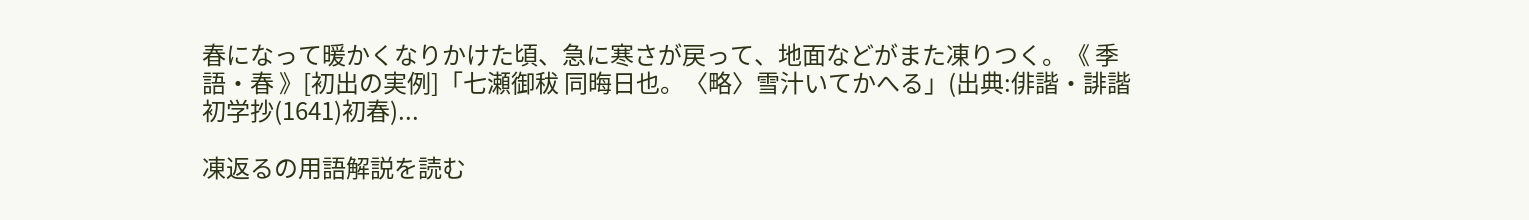春になって暖かくなりかけた頃、急に寒さが戻って、地面などがまた凍りつく。《 季語・春 》[初出の実例]「七瀬御秡 同晦日也。〈略〉雪汁いてかへる」(出典:俳諧・誹諧初学抄(1641)初春)...

凍返るの用語解説を読む